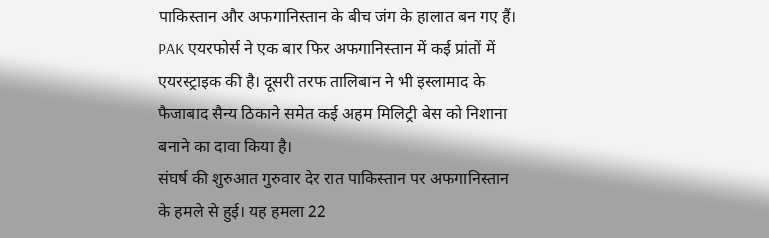पाकिस्तान और अफगानिस्तान के बीच जंग के हालात बन गए हैं। PAK एयरफोर्स ने एक बार फिर अफगानिस्तान में कई प्रांतों में एयरस्ट्राइक की है। दूसरी तरफ तालिबान ने भी इस्लामाद के फैजाबाद सैन्य ठिकाने समेत कई अहम मिलिट्री बेस को निशाना बनाने का दावा किया है।
संघर्ष की शुरुआत गुरुवार देर रात पाकिस्तान पर अफगानिस्तान के हमले से हुई। यह हमला 22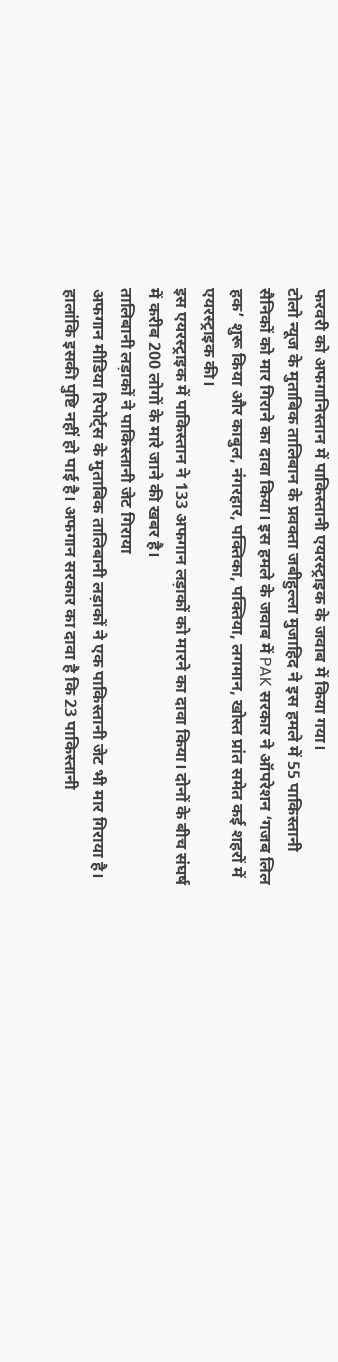फरवरी को अफगानिस्तान में पाकिस्तानी एयरस्ट्राइक के जवाब में किया गया।
टोलो न्यूज के मुताबिक तालिबान के प्रवक्ता जबीहुल्ला मुजाहिद ने इस हमले में 55 पाकिस्तानी सैनिकों को मार गिराने का दावा किया। इस हमले के जवाब में PAK सरकार ने ऑपरेशन ‘गजब लिल हक’ शुरू किया और काबुल, नंगरहार, पक्तिका, पक्तिया, लगमान, खोस्त प्रांत समेत कई शहरों में एयरस्ट्राइक की।
इस एयरस्ट्राइक में पाकिस्तान ने 133 अफगान लड़ाकों को मारने का दावा किया। दोनों के बीच संघर्ष में करीब 200 लोगों के मारे जाने की खबर है।
तालिबानी लड़ाकों ने पाकिस्तानी जेट गिराया
अफगान मीडिया रिपोर्ट्स के मुताबिक तालिबानी लड़ाकों ने एक पाकिस्तानी जेट भी मार गिराया है। हालांकि इसकी पुष्टि नहीं हो पाई है। अफगान सरकार का दावा है कि 23 पाकिस्तानी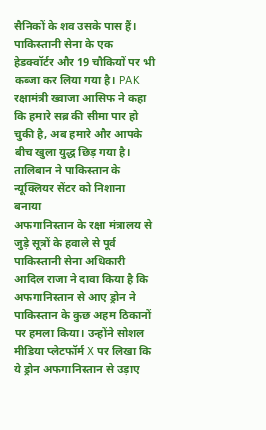सैनिकों के शव उसके पास हैं। पाकिस्तानी सेना के एक हेडक्वॉर्टर और 19 चौकियों पर भी कब्जा कर लिया गया है। PAK रक्षामंत्री ख्वाजा आसिफ ने कहा कि हमारे सब्र की सीमा पार हो चुकी है, अब हमारे और आपके बीच खुला युद्ध छिड़ गया है।
तालिबान ने पाकिस्तान के न्यूक्लियर सेंटर को निशाना बनाया
अफगानिस्तान के रक्षा मंत्रालय से जुड़े सूत्रों के हवाले से पूर्व पाकिस्तानी सेना अधिकारी आदिल राजा ने दावा किया है कि अफगानिस्तान से आए ड्रोन ने पाकिस्तान के कुछ अहम ठिकानों पर हमला किया। उन्होंने सोशल मीडिया प्लेटफॉर्म X पर लिखा कि ये ड्रोन अफगानिस्तान से उड़ाए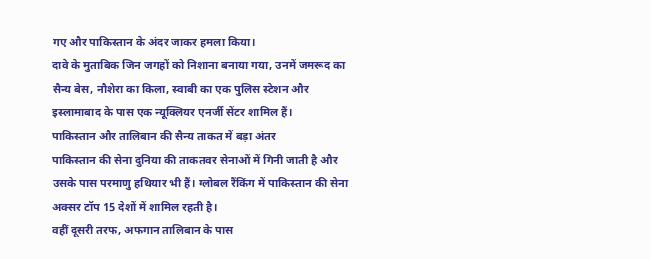गए और पाकिस्तान के अंदर जाकर हमला किया।
दावे के मुताबिक जिन जगहों को निशाना बनाया गया, उनमें जमरूद का सैन्य बेस, नौशेरा का किला, स्वाबी का एक पुलिस स्टेशन और इस्लामाबाद के पास एक न्यूक्लियर एनर्जी सेंटर शामिल हैं।
पाकिस्तान और तालिबान की सैन्य ताकत में बड़ा अंतर
पाकिस्तान की सेना दुनिया की ताकतवर सेनाओं में गिनी जाती है और उसके पास परमाणु हथियार भी हैं। ग्लोबल रैंकिंग में पाकिस्तान की सेना अक्सर टॉप 15 देशों में शामिल रहती है।
वहीं दूसरी तरफ, अफगान तालिबान के पास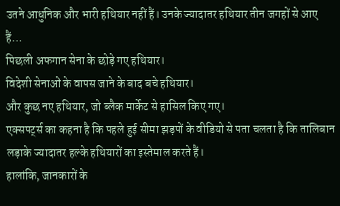उतने आधुनिक और भारी हथियार नहीं हैं। उनके ज्यादातर हथियार तीन जगहों से आए हैं…
पिछली अफगान सेना के छोड़े गए हथियार।
विदेशी सेनाओं के वापस जाने के बाद बचे हथियार।
और कुछ नए हथियार, जो ब्लैक मार्केट से हासिल किए गए।
एक्सपर्ट्स का कहना है कि पहले हुई सीमा झड़पों के वीडियो से पता चलता है कि तालिबान लड़ाके ज्यादातर हल्के हथियारों का इस्तेमाल करते हैं।
हालांकि, जानकारों के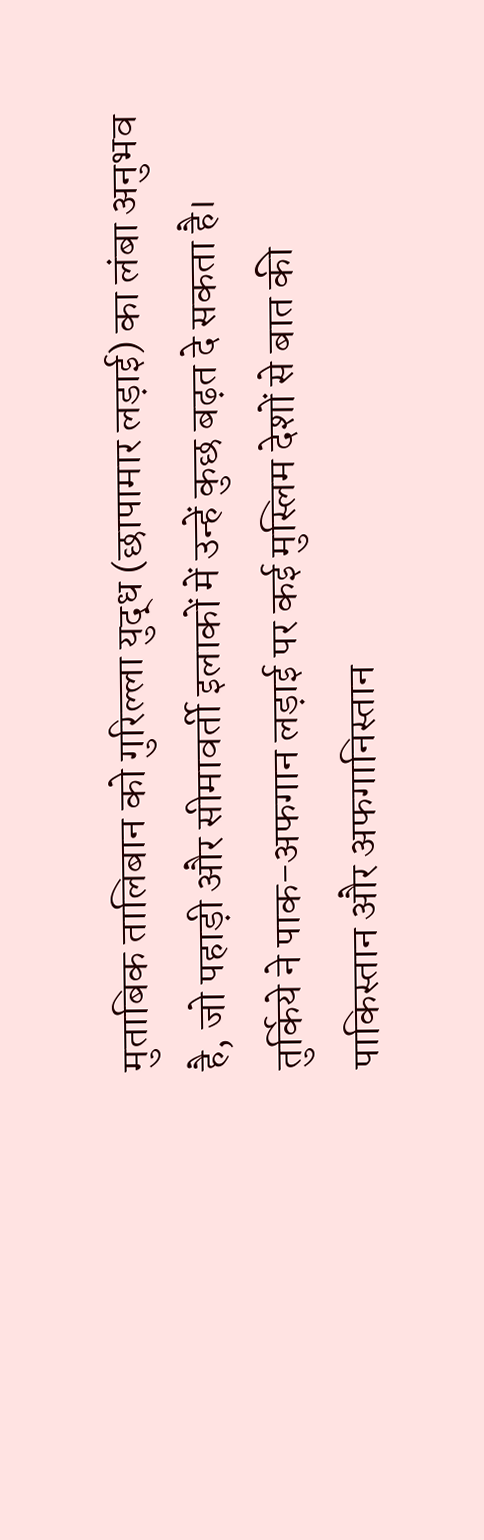मुताबिक तालिबान को गुरिल्ला युद्ध (छापामार लड़ाई) का लंबा अनुभव है, जो पहाड़ी और सीमावर्ती इलाकों में उन्हें कुछ बढ़त दे सकता है।
तुर्किये ने पाक-अफगान लड़ाई पर कई मुस्लिम देशों से बात की
पाकिस्तान और अफगानिस्तान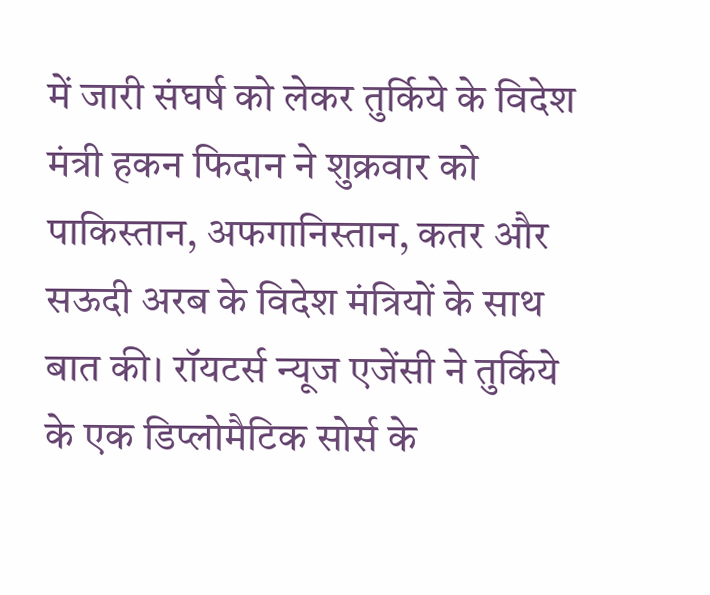में जारी संघर्ष को लेकर तुर्किये के विदेश मंत्री हकन फिदान ने शुक्रवार को पाकिस्तान, अफगानिस्तान, कतर और सऊदी अरब के विदेश मंत्रियों के साथ बात की। रॉयटर्स न्यूज एजेंसी ने तुर्किये के एक डिप्लोमैटिक सोर्स के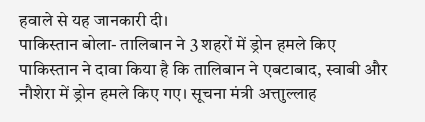हवाले से यह जानकारी दी।
पाकिस्तान बोला- तालिबान ने 3 शहरों में ड्रोन हमले किए
पाकिस्तान ने दावा किया है कि तालिबान ने एबटाबाद, स्वाबी और नौशेरा में ड्रोन हमले किए गए। सूचना मंत्री अत्ताुल्लाह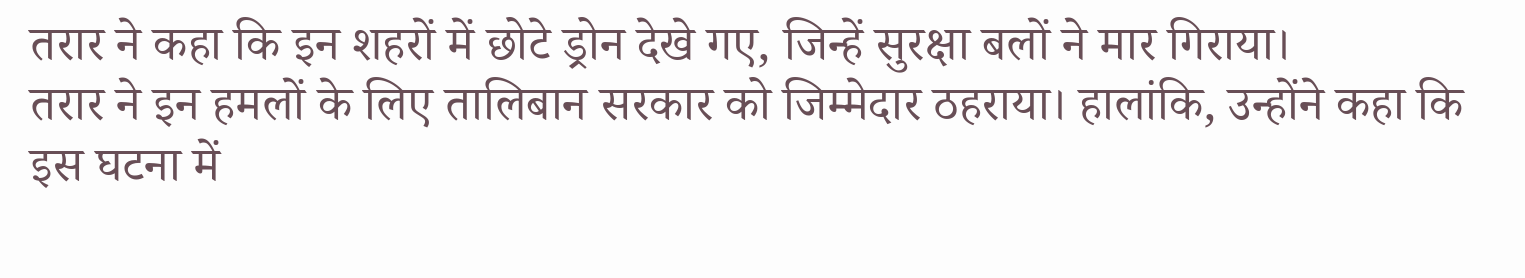तरार ने कहा कि इन शहरों में छोटे ड्रोन देखे गए, जिन्हें सुरक्षा बलों ने मार गिराया।
तरार ने इन हमलों के लिए तालिबान सरकार को जिम्मेदार ठहराया। हालांकि, उन्होंने कहा कि इस घटना में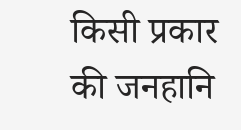किसी प्रकार की जनहानि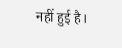नहीं हुई है।